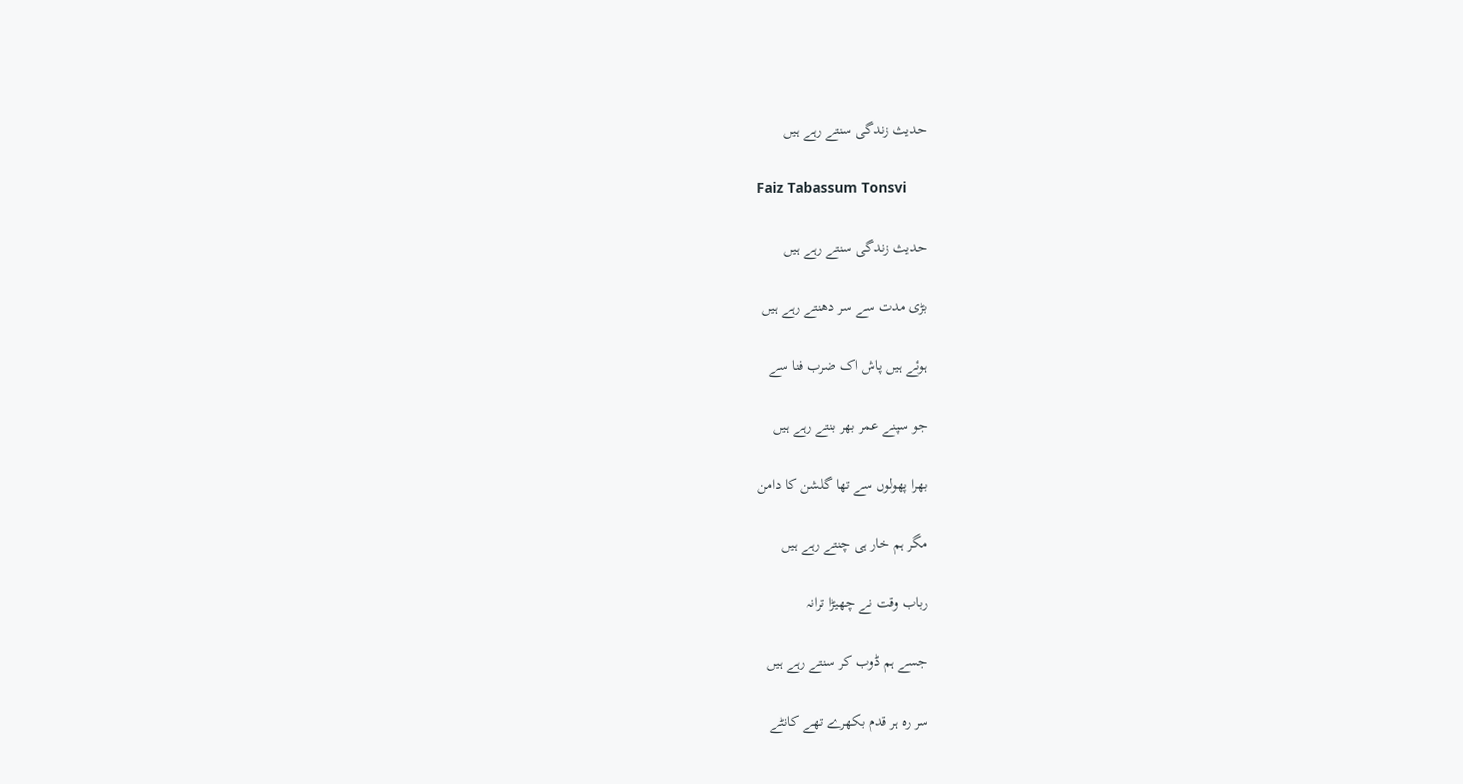حدیث زندگی سنتے رہے ہیں

Faiz Tabassum Tonsvi

حدیث زندگی سنتے رہے ہیں

بڑی مدت سے سر دھنتے رہے ہیں

ہوئے ہیں پاش اک ضرب فنا سے

جو سپنے عمر بھر بنتے رہے ہیں

بھرا پھولوں سے تھا گلشن کا دامن

مگر ہم خار ہی چنتے رہے ہیں

رباب وقت نے چھیڑا ترانہ

جسے ہم ڈوب کر سنتے رہے ہیں

سر رہ ہر قدم بکھرے تھے کانٹے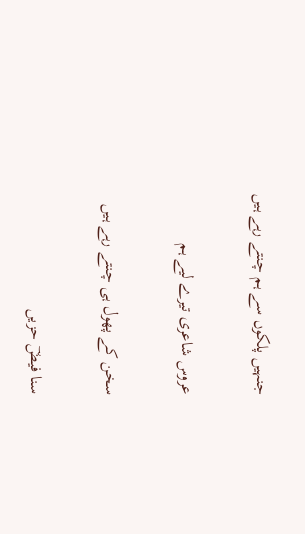جنہیں پلکوں سے ہم چنتے رہے ہیں

عروس شاعری تیرے لیے ہم

سخن کے پھول ہی چنتے رہے ہیں

سنا فیضؔ حزیں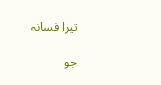تیرا فسانہ

جو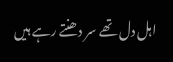اہل دل تھے سر دھنتے رہے ہیں